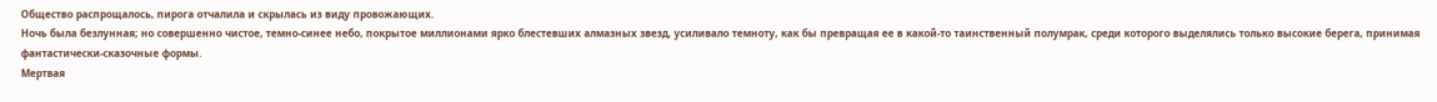Общество распрощалось, пирога отчалила и скрылась из виду провожающих.
Ночь была безлунная; но совершенно чистое, темно-синее небо, покрытое миллионами ярко блестевших алмазных звезд, усиливало темноту, как бы превращая ее в какой-то таинственный полумрак, среди которого выделялись только высокие берега, принимая фантастически-сказочные формы.
Мертвая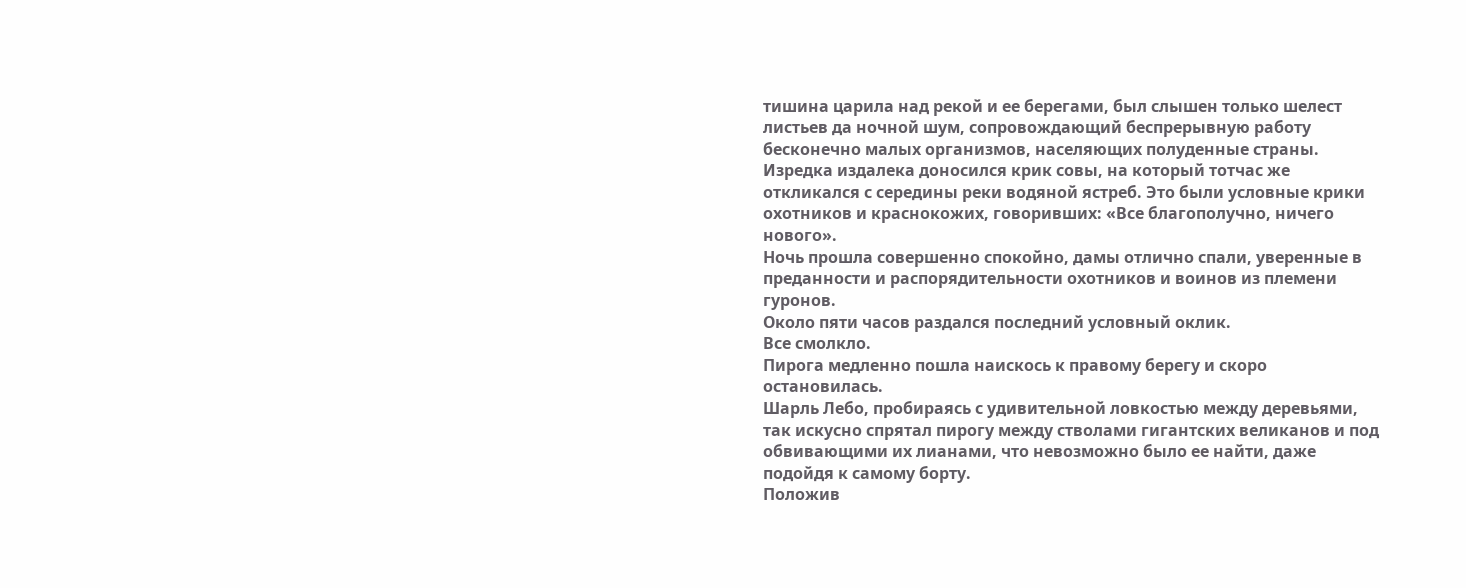тишина царила над рекой и ее берегами, был слышен только шелест листьев да ночной шум, сопровождающий беспрерывную работу бесконечно малых организмов, населяющих полуденные страны.
Изредка издалека доносился крик совы, на который тотчас же откликался с середины реки водяной ястреб. Это были условные крики охотников и краснокожих, говоривших: «Все благополучно, ничего нового».
Ночь прошла совершенно спокойно, дамы отлично спали, уверенные в преданности и распорядительности охотников и воинов из племени гуронов.
Около пяти часов раздался последний условный оклик.
Все смолкло.
Пирога медленно пошла наискось к правому берегу и скоро остановилась.
Шарль Лебо, пробираясь с удивительной ловкостью между деревьями, так искусно спрятал пирогу между стволами гигантских великанов и под обвивающими их лианами, что невозможно было ее найти, даже подойдя к самому борту.
Положив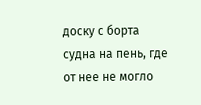доску с борта судна на пень, где от нее не могло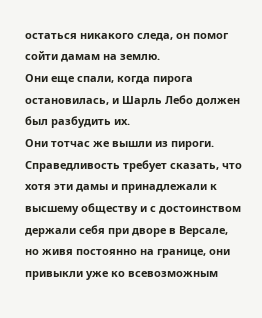остаться никакого следа, он помог сойти дамам на землю.
Они еще спали, когда пирога остановилась, и Шарль Лебо должен был разбудить их.
Они тотчас же вышли из пироги.
Справедливость требует сказать, что хотя эти дамы и принадлежали к высшему обществу и с достоинством держали себя при дворе в Версале, но живя постоянно на границе, они привыкли уже ко всевозможным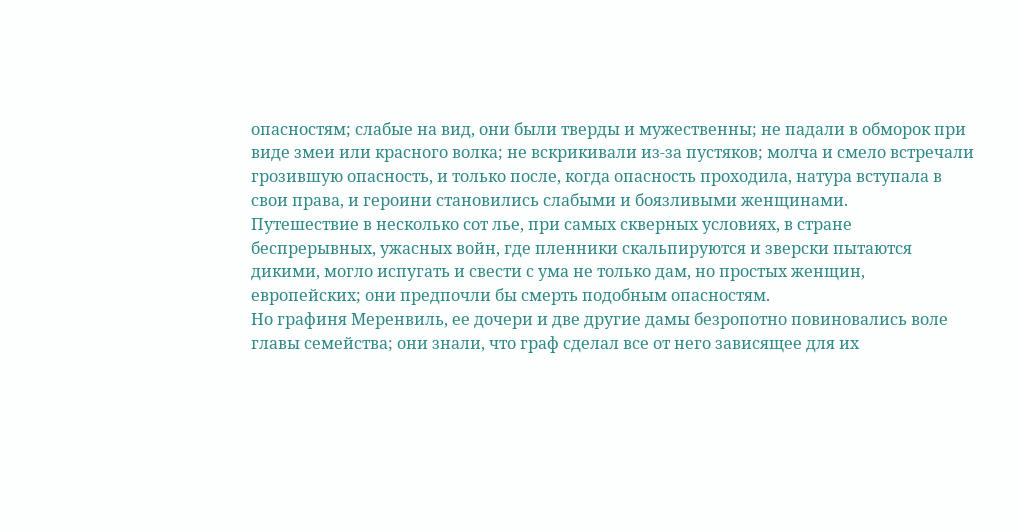опасностям; слабые на вид, они были тверды и мужественны; не падали в обморок при виде змеи или красного волка; не вскрикивали из-за пустяков; молча и смело встречали грозившую опасность, и только после, когда опасность проходила, натура вступала в свои права, и героини становились слабыми и боязливыми женщинами.
Путешествие в несколько сот лье, при самых скверных условиях, в стране беспрерывных, ужасных войн, где пленники скальпируются и зверски пытаются дикими, могло испугать и свести с ума не только дам, но простых женщин, европейских; они предпочли бы смерть подобным опасностям.
Но графиня Меренвиль, ее дочери и две другие дамы безропотно повиновались воле главы семейства; они знали, что граф сделал все от него зависящее для их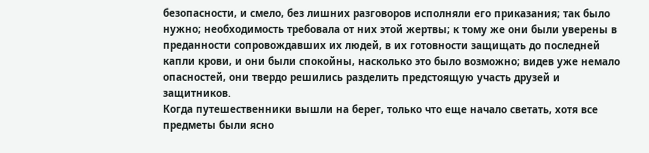безопасности, и смело, без лишних разговоров исполняли его приказания; так было нужно; необходимость требовала от них этой жертвы; к тому же они были уверены в преданности сопровождавших их людей, в их готовности защищать до последней капли крови, и они были спокойны, насколько это было возможно; видев уже немало опасностей, они твердо решились разделить предстоящую участь друзей и защитников.
Когда путешественники вышли на берег, только что еще начало светать, хотя все предметы были ясно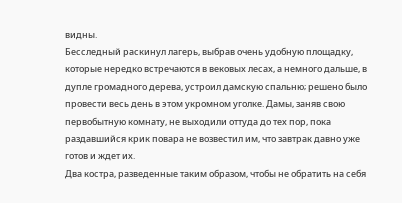видны.
Бесследный раскинул лагерь, выбрав очень удобную площадку, которые нередко встречаются в вековых лесах, а немного дальше, в дупле громадного дерева, устроил дамскую спальню; решено было провести весь день в этом укромном уголке. Дамы, заняв свою первобытную комнату, не выходили оттуда до тех пор, пока раздавшийся крик повара не возвестил им, что завтрак давно уже готов и ждет их.
Два костра, разведенные таким образом, чтобы не обратить на себя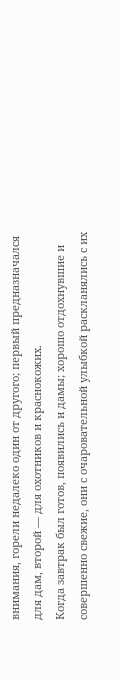внимания, горели недалеко один от другого; первый предназначался для дам, второй — для охотников и краснокожих.
Когда завтрак был готов, появились и дамы; хорошо отдохнувшие и совершенно свежие, они с очаровательной улыбкой раскланялись с их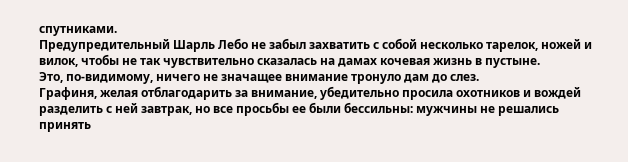спутниками.
Предупредительный Шарль Лебо не забыл захватить с собой несколько тарелок, ножей и вилок, чтобы не так чувствительно сказалась на дамах кочевая жизнь в пустыне.
Это, по-видимому, ничего не значащее внимание тронуло дам до слез.
Графиня, желая отблагодарить за внимание, убедительно просила охотников и вождей разделить с ней завтрак, но все просьбы ее были бессильны: мужчины не решались принять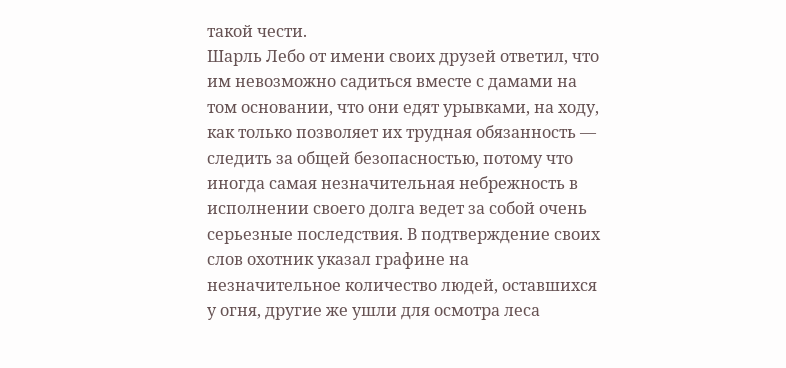такой чести.
Шарль Лебо от имени своих друзей ответил, что им невозможно садиться вместе с дамами на том основании, что они едят урывками, на ходу, как только позволяет их трудная обязанность — следить за общей безопасностью, потому что иногда самая незначительная небрежность в исполнении своего долга ведет за собой очень серьезные последствия. В подтверждение своих слов охотник указал графине на незначительное количество людей, оставшихся у огня, другие же ушли для осмотра леса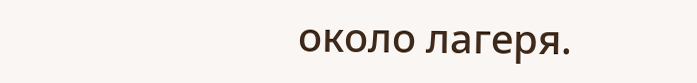около лагеря.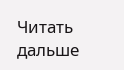Читать дальше